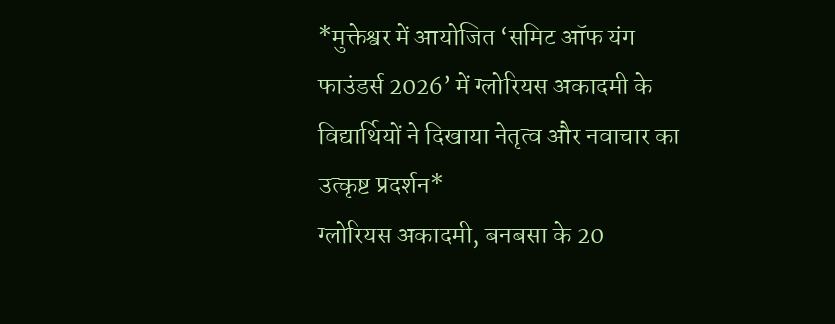*मुक्तेश्वर में आयोजित ‘समिट ऑफ यंग फाउंडर्स 2026’ में ग्लोरियस अकादमी के विद्यार्थियों ने दिखाया नेतृत्व और नवाचार का उत्कृष्ट प्रदर्शन*
ग्लोरियस अकादमी, बनबसा के 20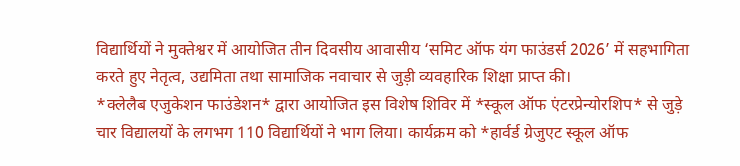विद्यार्थियों ने मुक्तेश्वर में आयोजित तीन दिवसीय आवासीय ‘समिट ऑफ यंग फाउंडर्स 2026’ में सहभागिता करते हुए नेतृत्व, उद्यमिता तथा सामाजिक नवाचार से जुड़ी व्यवहारिक शिक्षा प्राप्त की।
*क्लेलैब एजुकेशन फाउंडेशन* द्वारा आयोजित इस विशेष शिविर में *स्कूल ऑफ एंटरप्रेन्योरशिप* से जुड़े चार विद्यालयों के लगभग 110 विद्यार्थियों ने भाग लिया। कार्यक्रम को *हार्वर्ड ग्रेजुएट स्कूल ऑफ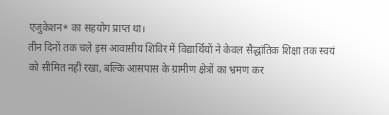एजुकेशन* का सहयोग प्राप्त था।
तीन दिनों तक चले इस आवासीय शिविर में विद्यार्थियों ने केवल सैद्धांतिक शिक्षा तक स्वयं को सीमित नहीं रखा, बल्कि आसपास के ग्रामीण क्षेत्रों का भ्रमण कर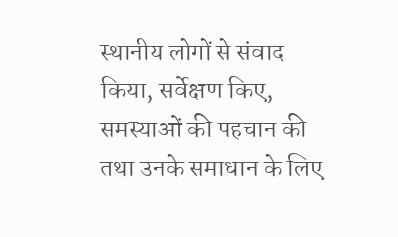स्थानीय लोगों से संवाद किया, सर्वेक्षण किए, समस्याओं की पहचान की तथा उनके समाधान के लिए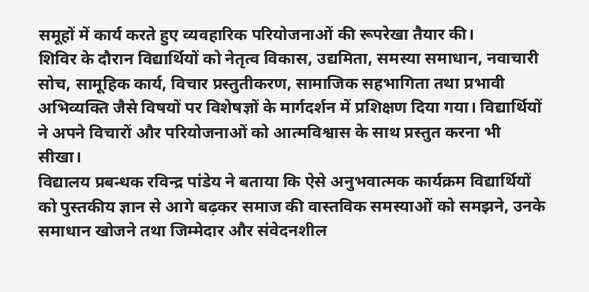समूहों में कार्य करते हुए व्यवहारिक परियोजनाओं की रूपरेखा तैयार की।
शिविर के दौरान विद्यार्थियों को नेतृत्व विकास, उद्यमिता, समस्या समाधान, नवाचारी सोच, सामूहिक कार्य, विचार प्रस्तुतीकरण, सामाजिक सहभागिता तथा प्रभावी अभिव्यक्ति जैसे विषयों पर विशेषज्ञों के मार्गदर्शन में प्रशिक्षण दिया गया। विद्यार्थियों ने अपने विचारों और परियोजनाओं को आत्मविश्वास के साथ प्रस्तुत करना भी सीखा।
विद्यालय प्रबन्धक रविन्द्र पांडेय ने बताया कि ऐसे अनुभवात्मक कार्यक्रम विद्यार्थियों को पुस्तकीय ज्ञान से आगे बढ़कर समाज की वास्तविक समस्याओं को समझने, उनके समाधान खोजने तथा जिम्मेदार और संवेदनशील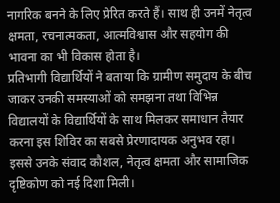नागरिक बनने के लिए प्रेरित करते हैं। साथ ही उनमें नेतृत्व क्षमता, रचनात्मकता, आत्मविश्वास और सहयोग की भावना का भी विकास होता है।
प्रतिभागी विद्यार्थियों ने बताया कि ग्रामीण समुदाय के बीच जाकर उनकी समस्याओं को समझना तथा विभिन्न विद्यालयों के विद्यार्थियों के साथ मिलकर समाधान तैयार करना इस शिविर का सबसे प्रेरणादायक अनुभव रहा। इससे उनके संवाद कौशल, नेतृत्व क्षमता और सामाजिक दृष्टिकोण को नई दिशा मिली।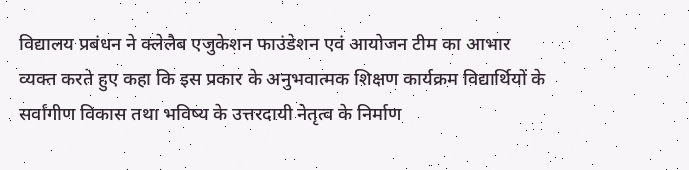विद्यालय प्रबंधन ने क्लेलैब एजुकेशन फाउंडेशन एवं आयोजन टीम का आभार व्यक्त करते हुए कहा कि इस प्रकार के अनुभवात्मक शिक्षण कार्यक्रम विद्यार्थियों के सर्वांगीण विकास तथा भविष्य के उत्तरदायी नेतृत्व के निर्माण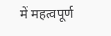में महत्वपूर्ण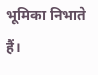भूमिका निभाते हैं।